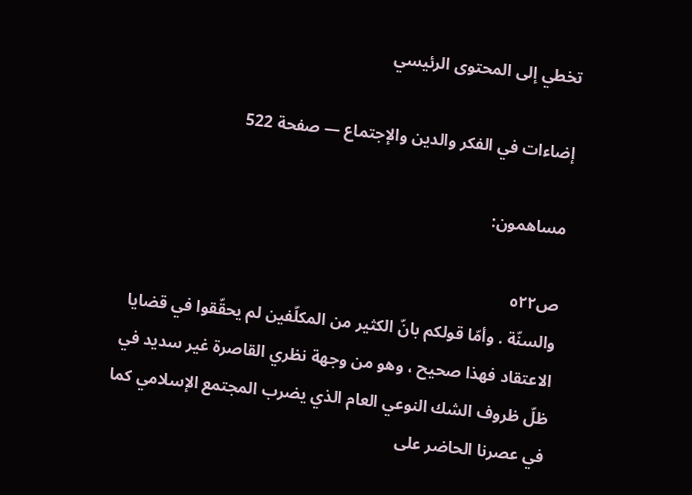تخطي إلى المحتوى الرئيسي

إضاءات في الفكر والدين والإجتماع — صفحة 522

مساهمون:

ص٥٢٢
والسنّة . وأمّا قولكم بانّ الكثير من المكلّفين لم يحقّقوا في قضايا الاعتقاد فهذا صحيح ، وهو من وجهة نظري القاصرة غير سديد في ظلّ ظروف الشك النوعي العام الذي يضرب المجتمع الإسلامي كما في عصرنا الحاضر على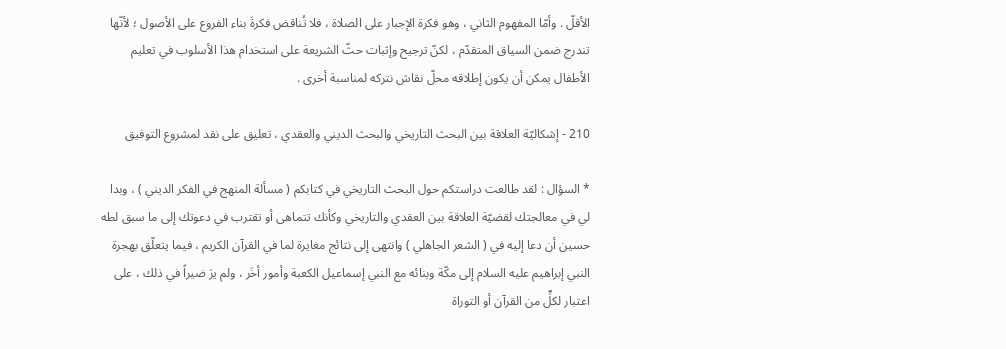الأقلّ . وأمّا المفهوم الثاني ، وهو فكرة الإجبار على الصلاة ، فلا تُناقض فكرةَ بناء الفروع على الأصول ؛ لأنّها تندرج ضمن السياق المتقدّم ، لكنّ ترجيح وإثبات حثّ الشريعة على استخدام هذا الأسلوب في تعليم الأطفال يمكن أن يكون إطلاقه محلّ نقاش نتركه لمناسبة أخرى .

210 - إشكاليّة العلاقة بين البحث التاريخي والبحث الديني والعقدي ، تعليق على نقد لمشروع التوفيق

* السؤال : لقد طالعت دراستكم حول البحث التاريخي في كتابكم ( مسألة المنهج في الفكر الديني ) ، وبدا لي في معالجتك لقضيّة العلاقة بين العقدي والتاريخي وكأنك تتماهى أو تقترب في دعوتك إلى ما سبق لطه حسين أن دعا إليه في ( الشعر الجاهلي ) وانتهى إلى نتائج مغايرة لما في القرآن الكريم ، فيما يتعلّق بهجرة النبي إبراهيم عليه السلام إلى مكّة وبنائه مع النبي إسماعيل الكعبة وأمور أخَر ، ولم يرَ ضيراً في ذلك ، على اعتبار لكلٍّ من القرآن أو التوراة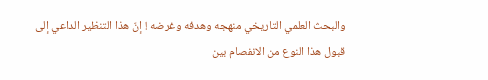والبحث العلمي التاريخي منهجه وهدفه وغرضه ! إنّ هذا التنظير الداعي إلى قبول هذا النوع من الانفصام بين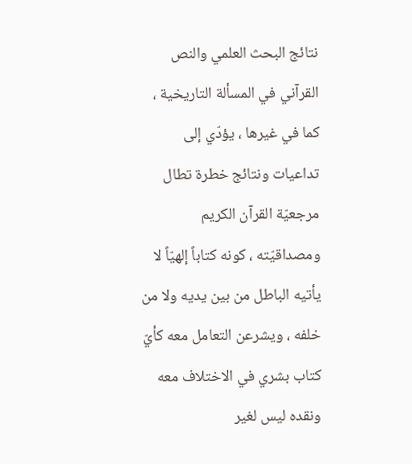نتائج البحث العلمي والنص القرآني في المسألة التاريخية ، كما في غيرها ، يؤدّي إلى تداعيات ونتائج خطرة تطال مرجعيّة القرآن الكريم ومصداقيّته ، كونه كتاباً إلهيّاً لا يأتيه الباطل من بين يديه ولا من خلفه ، ويشرعن التعامل معه كأيّ كتاب بشري في الاختلاف معه ونقده ليس لغير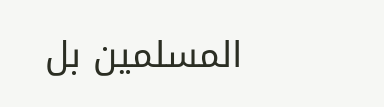المسلمين بل